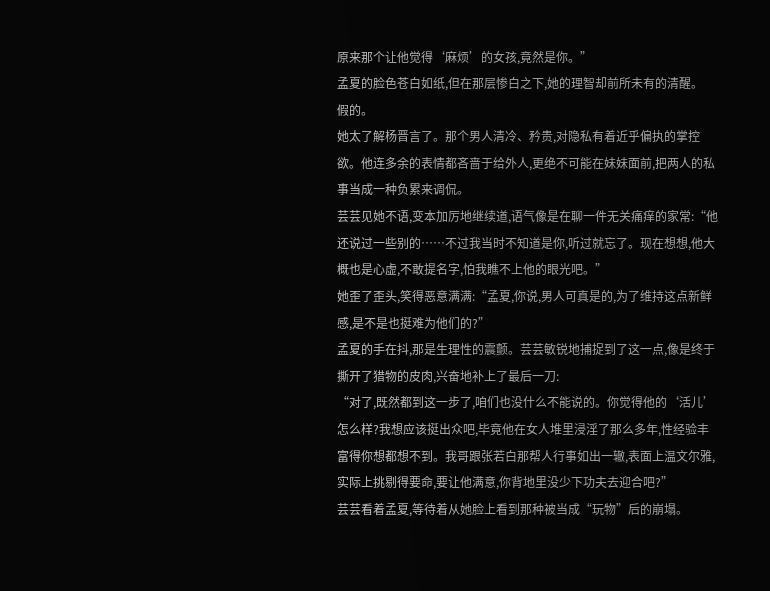原来那个让他觉得‘麻烦’的女孩,竟然是你。”
孟夏的脸色苍白如纸,但在那层惨白之下,她的理智却前所未有的清醒。
假的。
她太了解杨晋言了。那个男人清冷、矜贵,对隐私有着近乎偏执的掌控欲。他连多余的表情都吝啬于给外人,更绝不可能在妹妹面前,把两人的私事当成一种负累来调侃。
芸芸见她不语,变本加厉地继续道,语气像是在聊一件无关痛痒的家常:“他还说过一些别的……不过我当时不知道是你,听过就忘了。现在想想,他大概也是心虚,不敢提名字,怕我瞧不上他的眼光吧。”
她歪了歪头,笑得恶意满满:“孟夏,你说,男人可真是的,为了维持这点新鲜感,是不是也挺难为他们的?”
孟夏的手在抖,那是生理性的震颤。芸芸敏锐地捕捉到了这一点,像是终于撕开了猎物的皮肉,兴奋地补上了最后一刀:
“对了,既然都到这一步了,咱们也没什么不能说的。你觉得他的‘活儿’怎么样?我想应该挺出众吧,毕竟他在女人堆里浸淫了那么多年,性经验丰富得你想都想不到。我哥跟张若白那帮人行事如出一辙,表面上温文尔雅,实际上挑剔得要命,要让他满意,你背地里没少下功夫去迎合吧?”
芸芸看着孟夏,等待着从她脸上看到那种被当成“玩物”后的崩塌。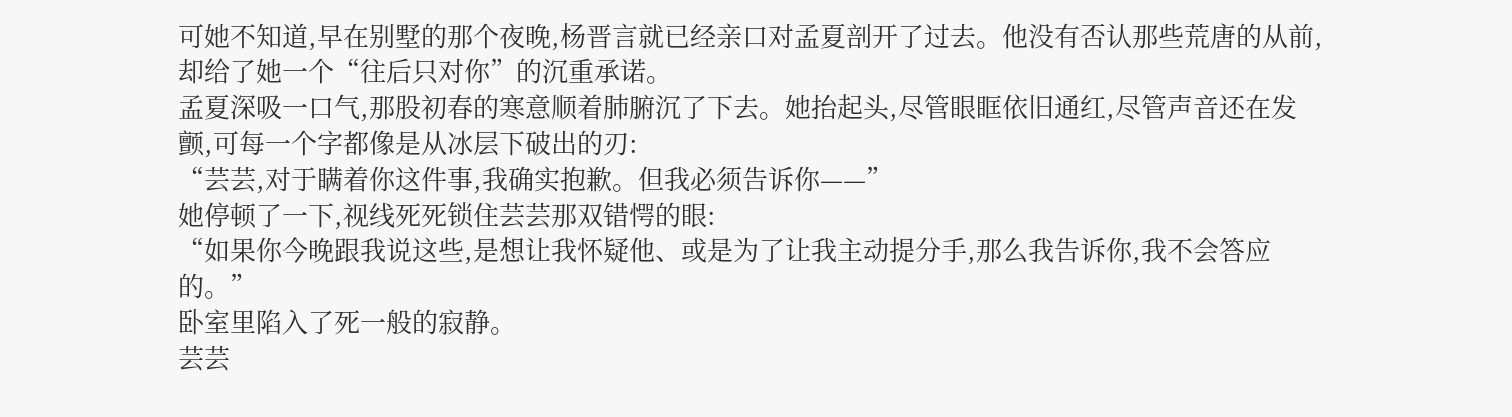可她不知道,早在别墅的那个夜晚,杨晋言就已经亲口对孟夏剖开了过去。他没有否认那些荒唐的从前,却给了她一个“往后只对你”的沉重承诺。
孟夏深吸一口气,那股初春的寒意顺着肺腑沉了下去。她抬起头,尽管眼眶依旧通红,尽管声音还在发颤,可每一个字都像是从冰层下破出的刃:
“芸芸,对于瞒着你这件事,我确实抱歉。但我必须告诉你——”
她停顿了一下,视线死死锁住芸芸那双错愕的眼:
“如果你今晚跟我说这些,是想让我怀疑他、或是为了让我主动提分手,那么我告诉你,我不会答应的。”
卧室里陷入了死一般的寂静。
芸芸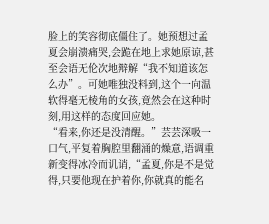脸上的笑容彻底僵住了。她预想过孟夏会崩溃痛哭,会跪在地上求她原谅,甚至会语无伦次地辩解“我不知道该怎么办”。可她唯独没料到,这个一向温软得毫无棱角的女孩,竟然会在这种时刻,用这样的态度回应她。
“看来,你还是没清醒。”芸芸深吸一口气,平复着胸腔里翻涌的燥意,语调重新变得冰冷而讥诮,“孟夏,你是不是觉得,只要他现在护着你,你就真的能名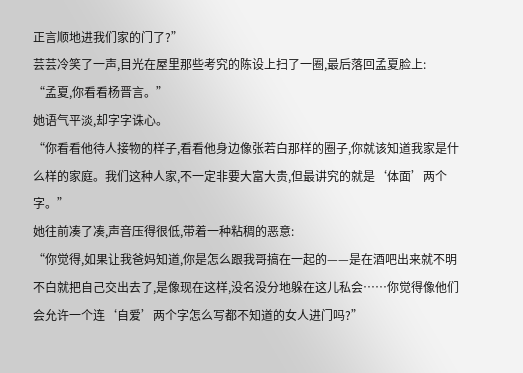正言顺地进我们家的门了?”
芸芸冷笑了一声,目光在屋里那些考究的陈设上扫了一圈,最后落回孟夏脸上:
“孟夏,你看看杨晋言。”
她语气平淡,却字字诛心。
“你看看他待人接物的样子,看看他身边像张若白那样的圈子,你就该知道我家是什么样的家庭。我们这种人家,不一定非要大富大贵,但最讲究的就是‘体面’两个字。”
她往前凑了凑,声音压得很低,带着一种粘稠的恶意:
“你觉得,如果让我爸妈知道,你是怎么跟我哥搞在一起的——是在酒吧出来就不明不白就把自己交出去了,是像现在这样,没名没分地躲在这儿私会……你觉得像他们会允许一个连‘自爱’两个字怎么写都不知道的女人进门吗?”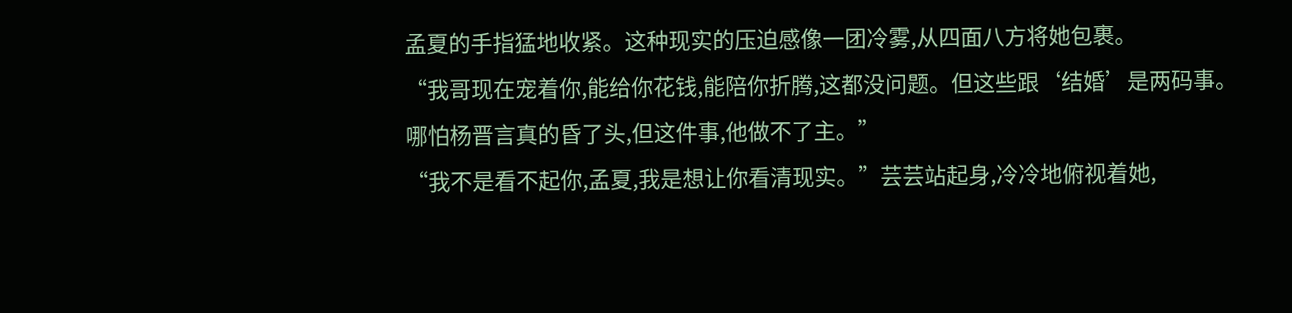孟夏的手指猛地收紧。这种现实的压迫感像一团冷雾,从四面八方将她包裹。
“我哥现在宠着你,能给你花钱,能陪你折腾,这都没问题。但这些跟‘结婚’是两码事。哪怕杨晋言真的昏了头,但这件事,他做不了主。”
“我不是看不起你,孟夏,我是想让你看清现实。”芸芸站起身,冷冷地俯视着她,